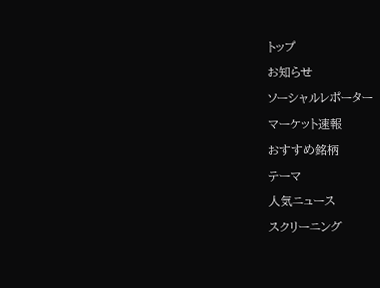トップ
お知らせ
ソーシャルレポーター
マーケット速報
おすすめ銘柄
テーマ
人気ニュース
スクリーニング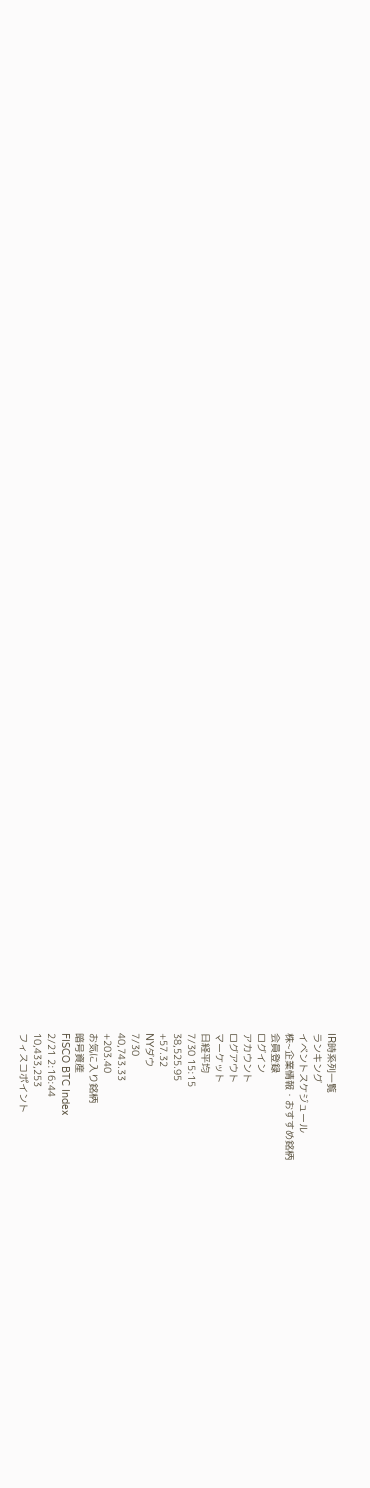IR時系列一覧
ランキング
イベントスケジュール
株~企業情報・おすすめ銘柄
会員登録
ログイン
アカウント
ログアウト
マーケット
日経平均
7/30 15:15
38,525.95
+57.32
NYダウ
7/30
40,743.33
+203.40
お気に入り銘柄
暗号資産
FISCO BTC Index
2/21 2:16:44
10,433,253
フィスコポイント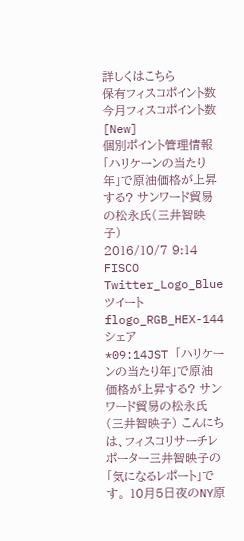詳しくはこちら
保有フィスコポイント数
今月フィスコポイント数
[New]
個別ポイント管理情報
「ハリケーンの当たり年」で原油価格が上昇する? サンワード貿易の松永氏(三井智映子)
2016/10/7 9:14
FISCO
Twitter_Logo_Blue
ツイート
flogo_RGB_HEX-144
シェア
*09:14JST 「ハリケーンの当たり年」で原油価格が上昇する? サンワード貿易の松永氏(三井智映子) こんにちは、フィスコリサーチレポーター三井智映子の「気になるレポート」です。 10月5日夜のNY原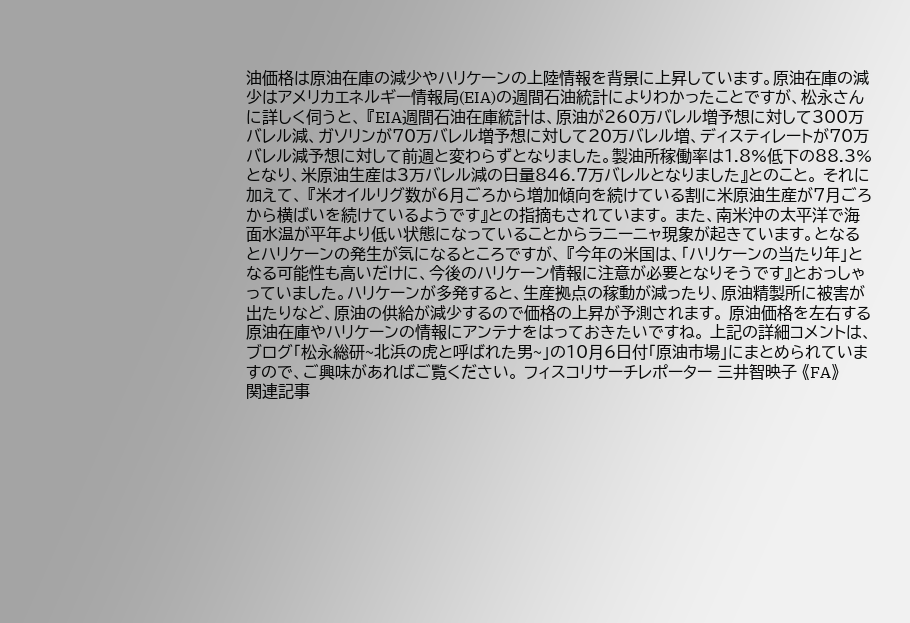油価格は原油在庫の減少やハリケーンの上陸情報を背景に上昇しています。原油在庫の減少はアメリカエネルギー情報局(EIA)の週間石油統計によりわかったことですが、松永さんに詳しく伺うと、 『EIA週間石油在庫統計は、原油が260万バレル増予想に対して300万バレル減、ガソリンが70万バレル増予想に対して20万バレル増、ディスティレートが70万バレル減予想に対して前週と変わらずとなりました。製油所稼働率は1.8%低下の88.3%となり、米原油生産は3万バレル減の日量846.7万バレルとなりました』とのこと。 それに加えて、 『米オイルリグ数が6月ごろから増加傾向を続けている割に米原油生産が7月ごろから横ばいを続けているようです』との指摘もされています。 また、南米沖の太平洋で海面水温が平年より低い状態になっていることからラニーニャ現象が起きています。となるとハリケーンの発生が気になるところですが、 『今年の米国は、「ハリケーンの当たり年」となる可能性も高いだけに、今後のハリケーン情報に注意が必要となりそうです』とおっしゃっていました。ハリケーンが多発すると、生産拠点の稼動が減ったり、原油精製所に被害が出たりなど、原油の供給が減少するので価格の上昇が予測されます。 原油価格を左右する原油在庫やハリケーンの情報にアンテナをはっておきたいですね。 上記の詳細コメントは、ブログ「松永総研~北浜の虎と呼ばれた男~」の10月6日付「原油市場」にまとめられていますので、ご興味があればご覧ください。 フィスコリサーチレポーター 三井智映子 《FA》
関連記事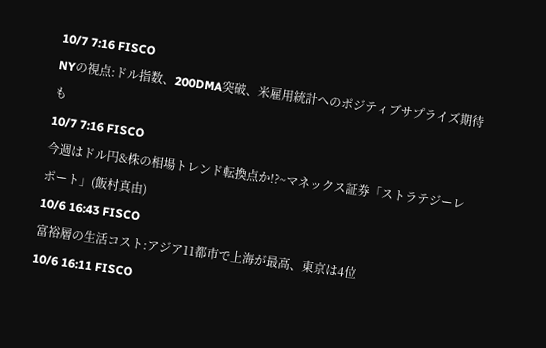10/7 7:16 FISCO
NYの視点:ドル指数、200DMA突破、米雇用統計へのポジティブサプライズ期待も
10/7 7:16 FISCO
今週はドル円&株の相場トレンド転換点か!?~マネックス証券「ストラテジーレポート」(飯村真由)
10/6 16:43 FISCO
富裕層の生活コスト:アジア11都市で上海が最高、東京は4位
10/6 16:11 FISCO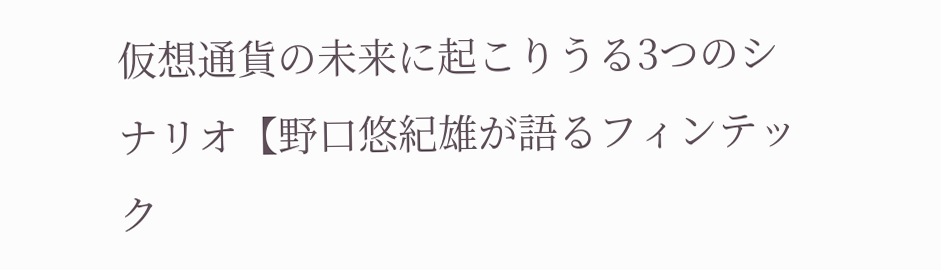仮想通貨の未来に起こりうる3つのシナリオ【野口悠紀雄が語るフィンテック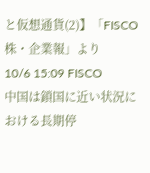と仮想通貨(2)】「FISCO 株・企業報」より
10/6 15:09 FISCO
中国は鎖国に近い状況における長期停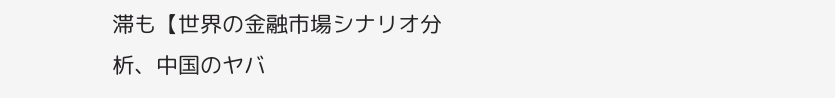滞も【世界の金融市場シナリオ分析、中国のヤバ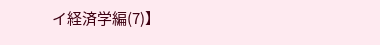イ経済学編(7)】